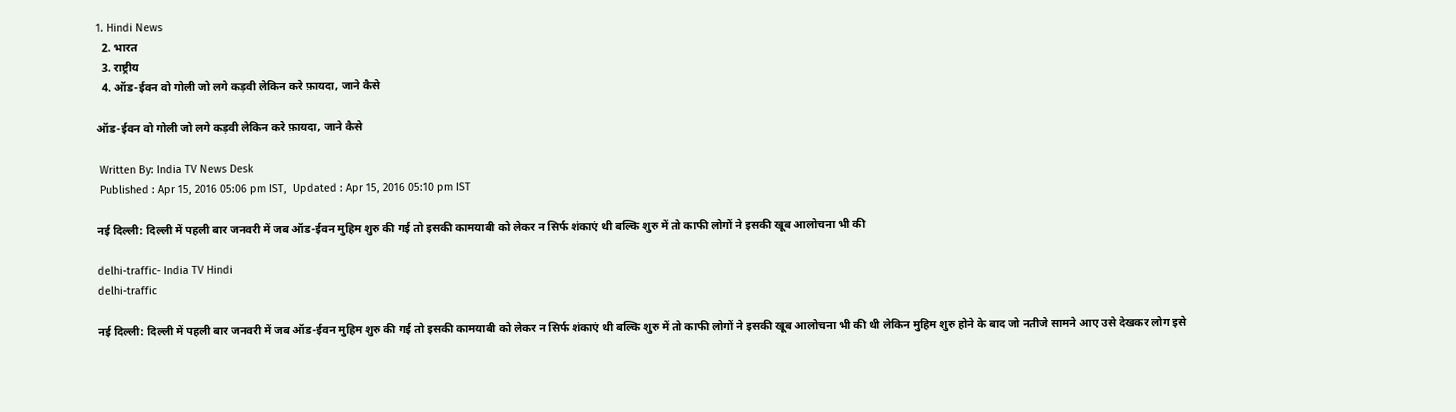1. Hindi News
  2. भारत
  3. राष्ट्रीय
  4. ऑड-ईवन वो गोली जो लगे कड़वी लेकिन करे फ़ायदा, जाने कैसे

ऑड-ईवन वो गोली जो लगे कड़वी लेकिन करे फ़ायदा, जाने कैसे

 Written By: India TV News Desk
 Published : Apr 15, 2016 05:06 pm IST,  Updated : Apr 15, 2016 05:10 pm IST

नई दिल्ली: दिल्‍ली में पहली बार जनवरी में जब ऑड-ईवन मुहिम शुरु की गई तो इसकी कामयाबी को लेकर न सिर्फ शंकाएं थी बल्कि शुरु में तो काफी लोगों ने इसकी खूब आलोचना भी की

delhi-traffic- India TV Hindi
delhi-traffic

नई दिल्ली: दिल्‍ली में पहली बार जनवरी में जब ऑड-ईवन मुहिम शुरु की गई तो इसकी कामयाबी को लेकर न सिर्फ शंकाएं थी बल्कि शुरु में तो काफी लोगों ने इसकी खूब आलोचना भी की थी लेकिन मुहिम शुरु होने के बाद जो नतीजे सामने आए उसे देखकर लोग इसे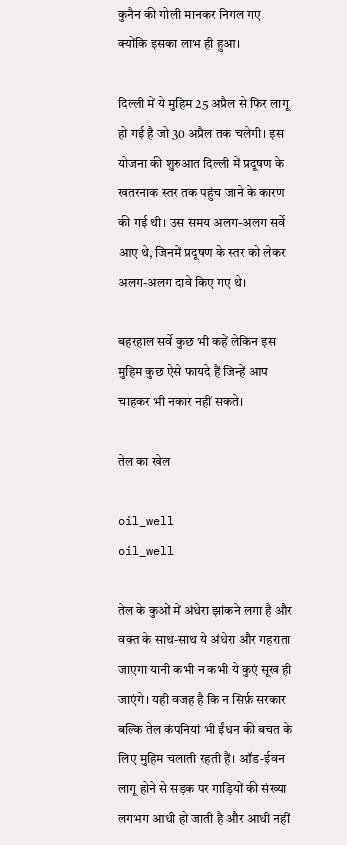कुनैन की गोली मानकर निगल गए क्योंकि इसका लाभ ही हुआ।

दिल्ली में ये मुहिम 25 अप्रैल से फिर लागू हो गई है जो 30 अप्रैल तक चलेगी। इस योजना की शुरुआत दिल्ली में प्रदूषण के खतरनाक स्तर तक पहुंच जाने के कारण की गई थी। उस समय अलग-अलग सर्वे आए थे, जिनमें प्रदूषण के स्तर को लेकर अलग-अलग दावे किए गए थे।

बहरहाल सर्वे कुछ भी कहें लेकिन इस मुहिम कुछ ऐसे फायदे हैं जिन्हें आप चाहकर भी नकार नहीं सकते।

तेल का खेल

oil_well
oil_well

तेल के कुओं में अंधेरा झांकने लगा है और वक्त के साथ-साथ ये अंधेरा और गहराता जाएगा यानी कभी न कभी ये कुएं सूख ही जाएंगे। यही वजह है कि न सिर्फ़ सरकार बल्कि तेल कंपनियां भी ईंधन की बचत के लिए मुहिम चलाती रहती हैं। ऑड-ईवन लागू होने से सड़क पर गाड़ियों की संख्या लगभग आधी हो जाती है और आधी नहीं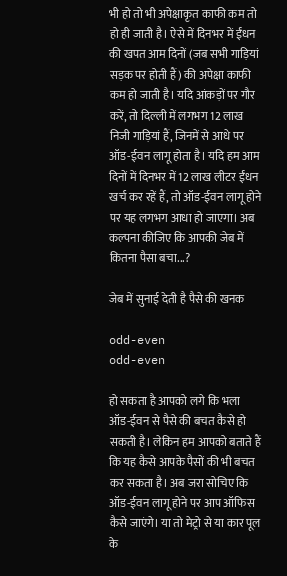भी हो तो भी अपेक्षाकृत काफी कम तो हो ही जाती है। ऐसे में दिनभर में ईंधन की खपत आम दिनों (जब सभी गाड़ियां सड़क पर होती हैं) की अपेक्षा काफी कम हो जाती है। यदि आंकड़ों पर गौर करें, तो दिल्ली में लगभग 12 लाख निजी गाड़ियां हैं, जिनमें से आधे पर ऑड-ईवन लागू होता है। यदि हम आम दिनों में दिनभर में 12 लाख लीटर ईंधन खर्च कर रहें हैं, तो ऑड-ईवन लागू होने पर यह लगभग आधा हो जाएगा। अब कल्पना कीजिए कि आपकी जेब में कितना पैसा बचा...?

जेब में सुनाई देती है पैसे की खनक

odd-even
odd-even

हो सकता है आपको लगे कि भला ऑड-ईवन से पैसे की बचत कैसे हो सकती है। लेकिन हम आपको बताते हैं कि यह कैसे आपके पैसों की भी बचत कर सकता है। अब जरा सोचिए कि ऑड-ईवन लागू होने पर आप ऑफिस कैसे जाएंगे। या तो मेट्रो से या कार पूल के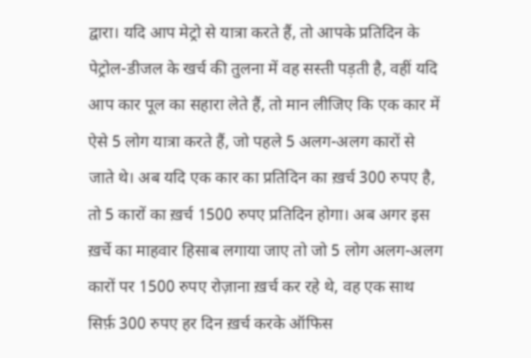द्वारा। यदि आप मेट्रो से यात्रा करते हैं, तो आपके प्रतिदिन के पेट्रोल-डीजल के खर्च की तुलना में वह सस्ती पड़ती है, वहीं यदि आप कार पूल का सहारा लेते हैं, तो मान लीजिए कि एक कार में ऐसे 5 लोग यात्रा करते हैं, जो पहले 5 अलग-अलग कारों से जाते थे। अब यदि एक कार का प्रतिदिन का ख़र्च 300 रुपए है, तो 5 कारों का ख़र्च 1500 रुपए प्रतिदिन होगा। अब अगर इस ख़र्चे का माहवार हिसाब लगाया जाए तो जो 5 लोग अलग-अलग कारों पर 1500 रुपए रोज़ाना ख़र्च कर रहे थे, वह एक साथ सिर्फ़ 300 रुपए हर दिन ख़र्च करके ऑफिस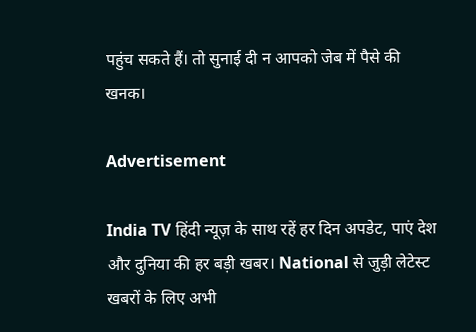पहुंच सकते हैं। तो सुनाई दी न आपको जेब में पैसे की खनक।

Advertisement

India TV हिंदी न्यूज़ के साथ रहें हर दिन अपडेट, पाएं देश और दुनिया की हर बड़ी खबर। National से जुड़ी लेटेस्ट खबरों के लिए अभी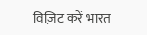विज़िट करें भारत